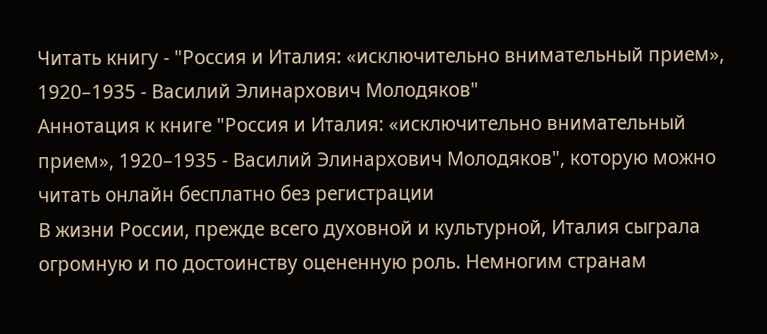Читать книгу - "Россия и Италия: «исключительно внимательный прием», 1920–1935 - Василий Элинархович Молодяков"
Аннотация к книге "Россия и Италия: «исключительно внимательный прием», 1920–1935 - Василий Элинархович Молодяков", которую можно читать онлайн бесплатно без регистрации
В жизни России, прежде всего духовной и культурной, Италия сыграла огромную и по достоинству оцененную роль. Немногим странам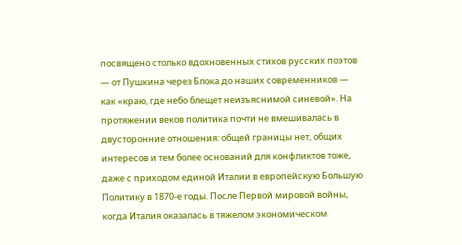посвящено столько вдохновенных стихов русских поэтов — от Пушкина через Блока до наших современников — как «краю, где небо блещет неизъяснимой синевой». На протяжении веков политика почти не вмешивалась в двусторонние отношения: общей границы нет, общих интересов и тем более оснований для конфликтов тоже, даже с приходом единой Италии в европейскую Большую Политику в 1870-е годы. После Первой мировой войны, когда Италия оказалась в тяжелом экономическом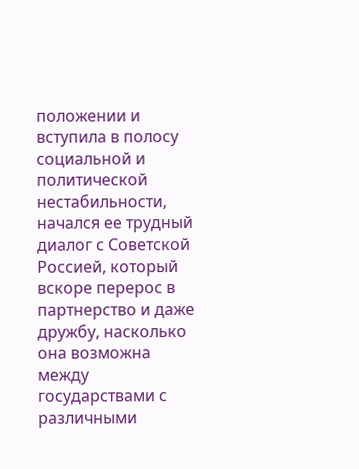положении и вступила в полосу социальной и политической нестабильности, начался ее трудный диалог с Советской Россией, который вскоре перерос в партнерство и даже дружбу, насколько она возможна между государствами с различными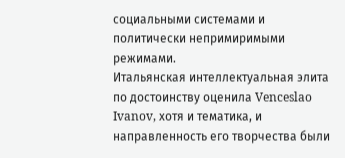социальными системами и политически непримиримыми режимами.
Итальянская интеллектуальная элита по достоинству оценила Venceslao Ivanov, хотя и тематика, и направленность его творчества были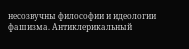несозвучны философии и идеологии фашизма. Антиклерикальный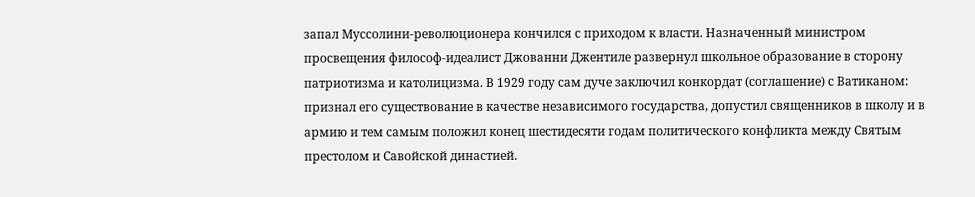запал Муссолини-революционера кончился с приходом к власти. Назначенный министром просвещения философ-идеалист Джованни Джентиле развернул школьное образование в сторону патриотизма и католицизма. В 1929 году сам дуче заключил конкордат (соглашение) с Ватиканом: признал его существование в качестве независимого государства, допустил священников в школу и в армию и тем самым положил конец шестидесяти годам политического конфликта между Святым престолом и Савойской династией.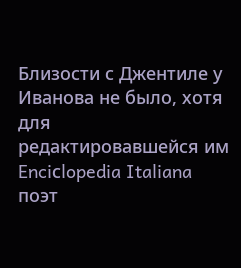Близости с Джентиле у Иванова не было, хотя для редактировавшейся им Enciсlopedia Italiana поэт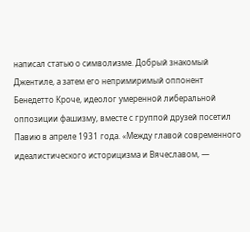написал статью о символизме. Добрый знакомый Джентиле, а затем его непримиримый оппонент Бенедетто Кроче, идеолог умеренной либеральной оппозиции фашизму, вместе с группой друзей посетил Павию в апреле 1931 года. «Между главой современного идеалистического историцизма и Вячеславом, —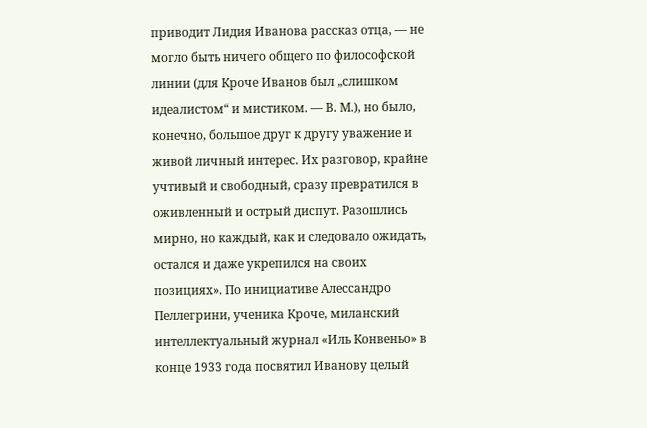приводит Лидия Иванова рассказ отца, — не могло быть ничего общего по философской линии (для Кроче Иванов был „слишком идеалистом“ и мистиком. — В. М.), но было, конечно, большое друг к другу уважение и живой личный интерес. Их разговор, крайне учтивый и свободный, сразу превратился в оживленный и острый диспут. Разошлись мирно, но каждый, как и следовало ожидать, остался и даже укрепился на своих позициях». По инициативе Алессандро Пеллегрини, ученика Кроче, миланский интеллектуальный журнал «Иль Конвеньо» в конце 1933 года посвятил Иванову целый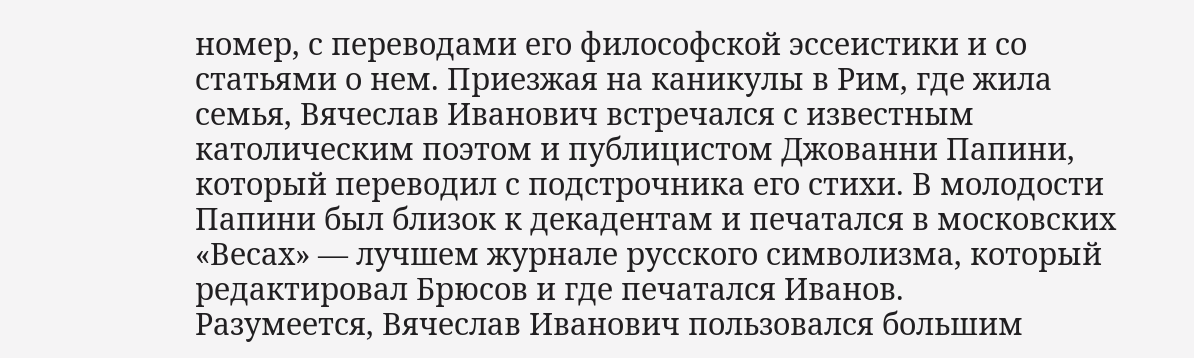номер, с переводами его философской эссеистики и со статьями о нем. Приезжая на каникулы в Рим, где жила семья, Вячеслав Иванович встречался с известным католическим поэтом и публицистом Джованни Папини, который переводил с подстрочника его стихи. В молодости Папини был близок к декадентам и печатался в московских «Весах» — лучшем журнале русского символизма, который редактировал Брюсов и где печатался Иванов.
Разумеется, Вячеслав Иванович пользовался большим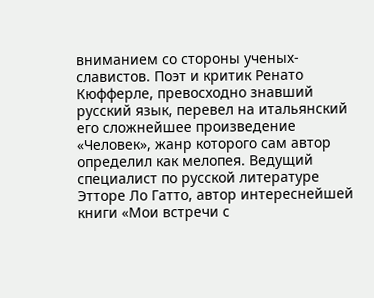вниманием со стороны ученых-славистов. Поэт и критик Ренато Кюфферле, превосходно знавший русский язык, перевел на итальянский его сложнейшее произведение «Человек», жанр которого сам автор определил как мелопея. Ведущий специалист по русской литературе Этторе Ло Гатто, автор интереснейшей книги «Мои встречи с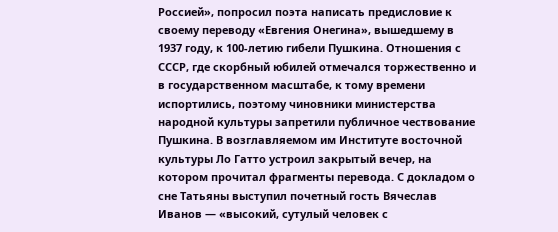Россией», попросил поэта написать предисловие к своему переводу «Евгения Онегина», вышедшему в 1937 году, к 100-летию гибели Пушкина. Отношения с СССР, где скорбный юбилей отмечался торжественно и в государственном масштабе, к тому времени испортились, поэтому чиновники министерства народной культуры запретили публичное чествование Пушкина. В возглавляемом им Институте восточной культуры Ло Гатто устроил закрытый вечер, на котором прочитал фрагменты перевода. С докладом о сне Татьяны выступил почетный гость Вячеслав Иванов — «высокий, сутулый человек с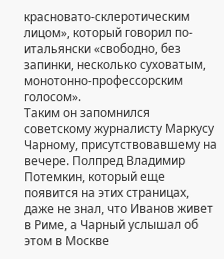красновато-склеротическим лицом», который говорил по-итальянски «свободно, без запинки, несколько суховатым, монотонно-профессорским голосом».
Таким он запомнился советскому журналисту Маркусу Чарному, присутствовавшему на вечере. Полпред Владимир Потемкин, который еще появится на этих страницах, даже не знал, что Иванов живет в Риме, а Чарный услышал об этом в Москве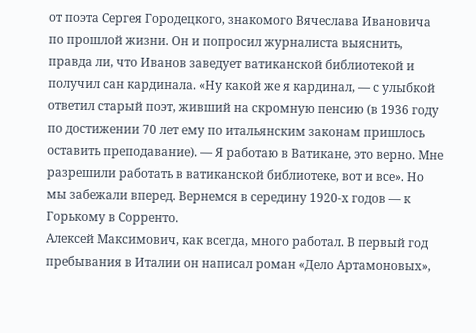от поэта Сергея Городецкого, знакомого Вячеслава Ивановича по прошлой жизни. Он и попросил журналиста выяснить, правда ли, что Иванов заведует ватиканской библиотекой и получил сан кардинала. «Ну какой же я кардинал, — с улыбкой ответил старый поэт, живший на скромную пенсию (в 1936 году по достижении 70 лет ему по итальянским законам пришлось оставить преподавание). — Я работаю в Ватикане, это верно. Мне разрешили работать в ватиканской библиотеке, вот и все». Но мы забежали вперед. Вернемся в середину 1920-х годов — к Горькому в Сорренто.
Алексей Максимович, как всегда, много работал. В первый год пребывания в Италии он написал роман «Дело Артамоновых»,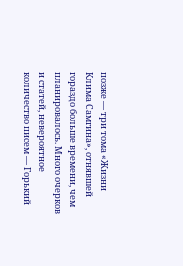позже — три тома «Жизни Клима Самгина», отнявшей гораздо больше времени, чем планировалось. Много очерков и статей, невероятное количество писем — Горький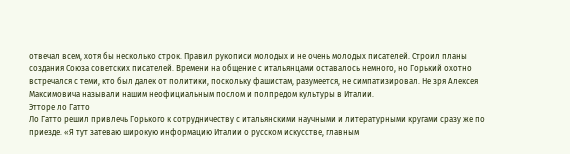отвечал всем, хотя бы несколько строк. Правил рукописи молодых и не очень молодых писателей. Строил планы создания Союза советских писателей. Времени на общение с итальянцами оставалось немного, но Горький охотно встречался с теми, кто был далек от политики, поскольку фашистам, разумеется, не симпатизировал. Не зря Алексея Максимовича называли нашим неофициальным послом и полпредом культуры в Италии.
Этторе ло Гатто
Ло Гатто решил привлечь Горького к сотрудничеству с итальянскими научными и литературными кругами сразу же по приезде. «Я тут затеваю широкую информацию Италии о русском искусстве, главным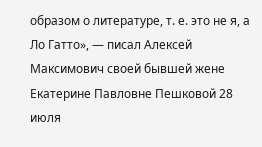образом о литературе, т. е. это не я, а Ло Гатто», — писал Алексей Максимович своей бывшей жене Екатерине Павловне Пешковой 28 июля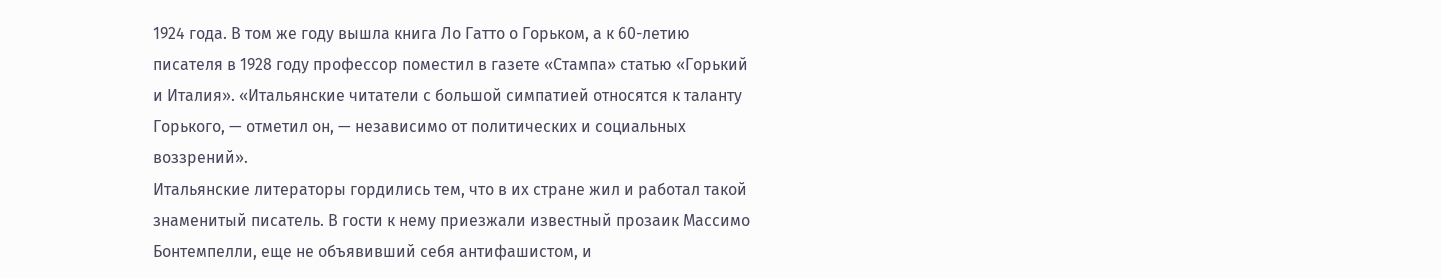1924 года. В том же году вышла книга Ло Гатто о Горьком, а к 60-летию писателя в 1928 году профессор поместил в газете «Стампа» статью «Горький и Италия». «Итальянские читатели с большой симпатией относятся к таланту Горького, — отметил он, — независимо от политических и социальных воззрений».
Итальянские литераторы гордились тем, что в их стране жил и работал такой знаменитый писатель. В гости к нему приезжали известный прозаик Массимо Бонтемпелли, еще не объявивший себя антифашистом, и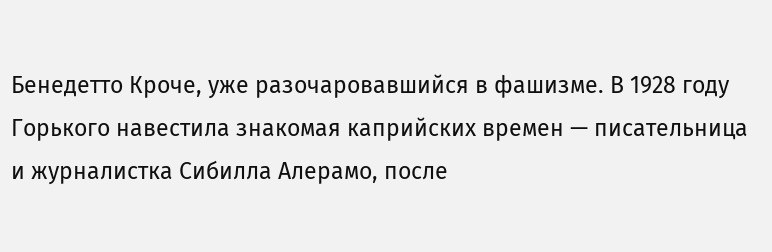Бенедетто Кроче, уже разочаровавшийся в фашизме. В 1928 году Горького навестила знакомая каприйских времен — писательница и журналистка Сибилла Алерамо, после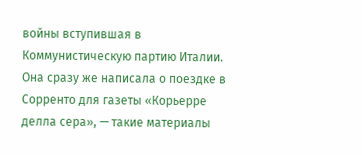войны вступившая в Коммунистическую партию Италии. Она сразу же написала о поездке в Сорренто для газеты «Корьерре делла сера», — такие материалы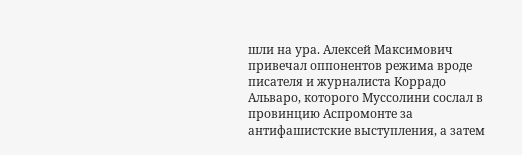шли на ура. Алексей Максимович привечал оппонентов режима вроде писателя и журналиста Коррадо Альваро, которого Муссолини сослал в провинцию Аспромонте за антифашистские выступления, а затем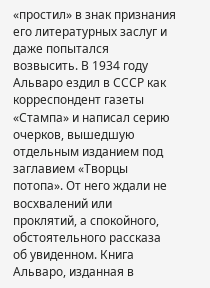«простил» в знак признания его литературных заслуг и даже попытался возвысить. В 1934 году Альваро ездил в СССР как корреспондент газеты «Стампа» и написал серию очерков, вышедшую отдельным изданием под заглавием «Творцы потопа». От него ждали не восхвалений или проклятий, а спокойного, обстоятельного рассказа об увиденном. Книга Альваро, изданная в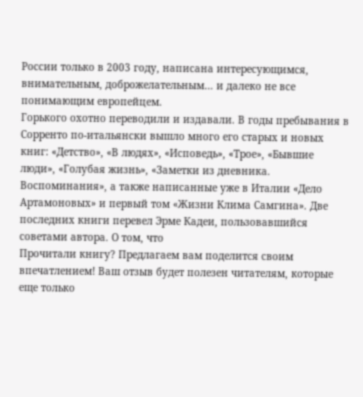России только в 2003 году, написана интересующимся, внимательным, доброжелательным… и далеко не все понимающим европейцем.
Горького охотно переводили и издавали. В годы пребывания в Сорренто по-итальянски вышло много его старых и новых книг: «Детство», «В людях», «Исповедь», «Трое», «Бывшие люди», «Голубая жизнь», «Заметки из дневника. Воспоминания», а также написанные уже в Италии «Дело Артамоновых» и первый том «Жизни Клима Самгина». Две последних книги перевел Эрме Кадеи, пользовавшийся советами автора. О том, что
Прочитали книгу? Предлагаем вам поделится своим впечатлением! Ваш отзыв будет полезен читателям, которые еще только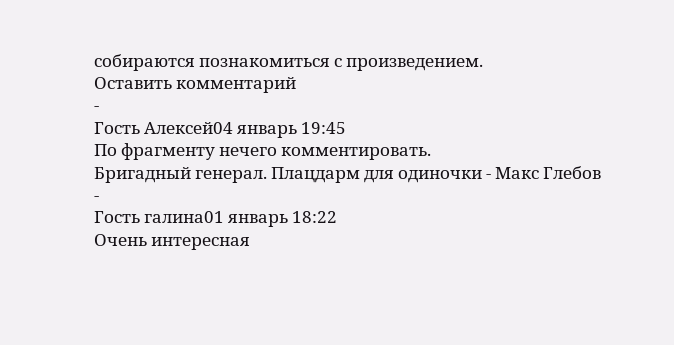собираются познакомиться с произведением.
Оставить комментарий
-
Гость Алексей04 январь 19:45
По фрагменту нечего комментировать.
Бригадный генерал. Плацдарм для одиночки - Макс Глебов
-
Гость галина01 январь 18:22
Очень интересная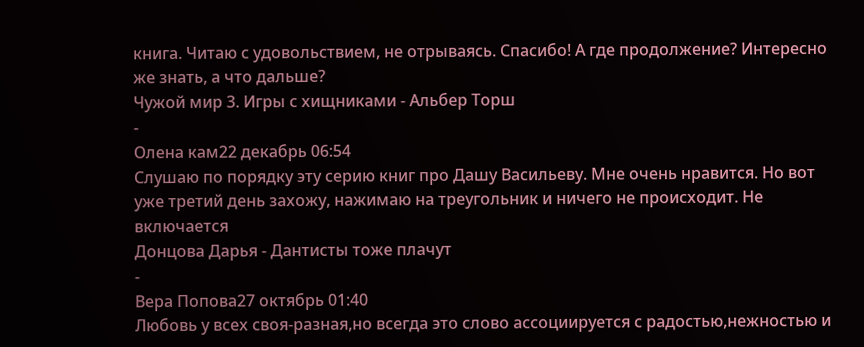книга. Читаю с удовольствием, не отрываясь. Спасибо! А где продолжение? Интересно же знать, а что дальше?
Чужой мир 3. Игры с хищниками - Альбер Торш
-
Олена кам22 декабрь 06:54
Слушаю по порядку эту серию книг про Дашу Васильеву. Мне очень нравится. Но вот уже третий день захожу, нажимаю на треугольник и ничего не происходит. Не включается
Донцова Дарья - Дантисты тоже плачут
-
Вера Попова27 октябрь 01:40
Любовь у всех своя-разная,но всегда это слово ассоциируется с радостью,нежностью и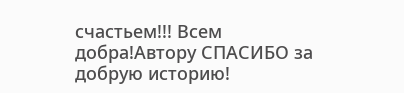счастьем!!! Всем добра!Автору СПАСИБО за добрую историю!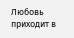Любовь приходит в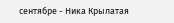сентябре - Ника Крылатая